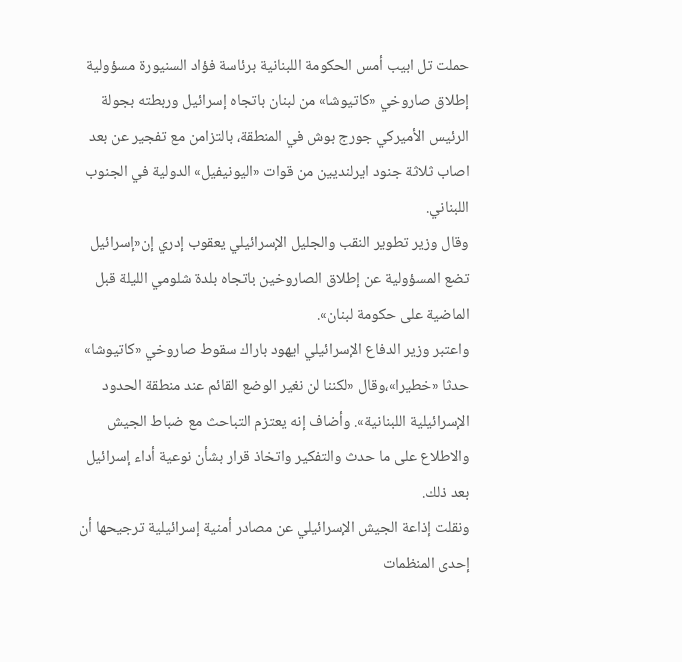حملت تل ابيب أمس الحكومة اللبنانية برئاسة فؤاد السنيورة مسؤولية إطلاق صاروخي «كاتيوشا» من لبنان باتجاه إسرائيل وربطته بجولة الرئيس الأميركي جورج بوش في المنطقة، بالتزامن مع تفجير عن بعد اصاب ثلاثة جنود ايرلنديين من قوات «اليونيفيل» الدولية في الجنوب اللبناني.
وقال وزير تطوير النقب والجليل الإسرائيلي يعقوب إدري إن«إسرائيل تضع المسؤولية عن إطلاق الصاروخين باتجاه بلدة شلومي الليلة قبل الماضية على حكومة لبنان».
واعتبر وزير الدفاع الإسرائيلي ايهود باراك سقوط صاروخي «كاتيوشا» حدثا «خطيرا»،وقال «لكننا لن نغير الوضع القائم عند منطقة الحدود الإسرائيلية اللبنانية». وأضاف إنه يعتزم التباحث مع ضباط الجيش والاطلاع على ما حدث والتفكير واتخاذ قرار بشأن نوعية أداء إسرائيل بعد ذلك.
ونقلت إذاعة الجيش الإسرائيلي عن مصادر أمنية إسرائيلية ترجيحها أن إحدى المنظمات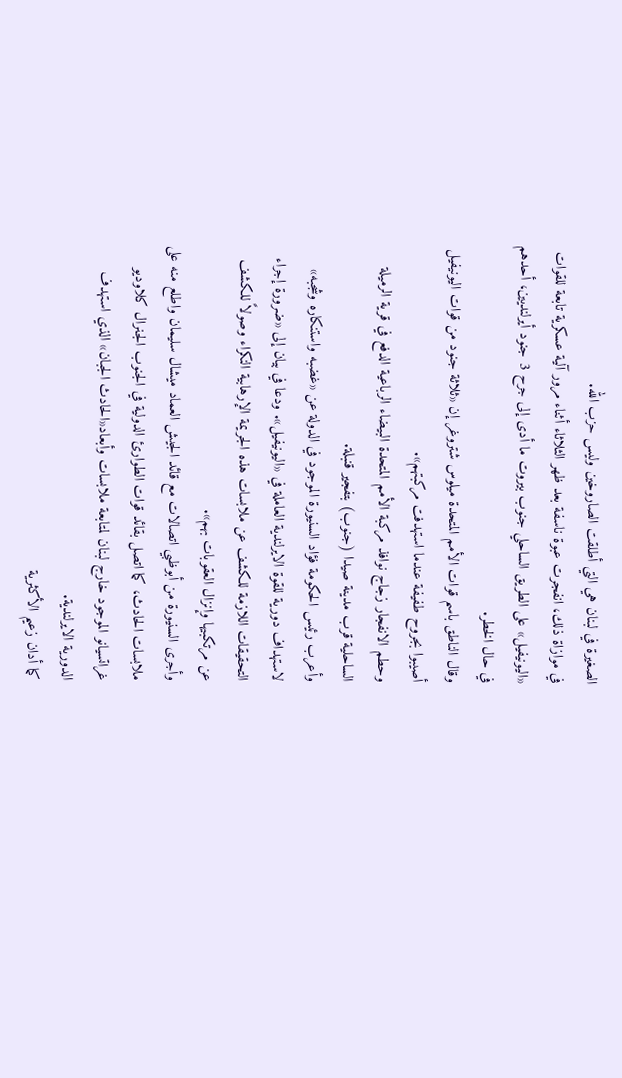الصغيرة في لبنان هي التي أطلقت الصاروخين وليس حزب الله.
في موازاة ذلك، انفجرت عبوة ناسفة بعد ظهر الثلاثاء أثناء مرور آلية عسكرية تابعة للقوات «اليونيفيل» على الطريق الساحلي جنوب بيروت ما أدى إلى جرح 3 جنود أيرلنديين، أحدهم في حال الخطر.
وقال الناطق باسم قوات الأمم المتحدة ميلوس شتروغر إن «ثلاثة جنود من قوات اليونيفيل أصيبوا بجروح طفيفة عندما استهدفت مركبتهم».
وحطم الانفجار زجاج نوافذ مركبة الأمم المتحدة البيضاء الرباعية الدفع في قرية الرميلة الساحلية قرب مدينة صيدا (جنوب) بتفجير قنبلة.
وأعرب رئيس الحكومة فؤاد السنيورة الموجود في الدولة عن «غضبه واستنكاره وشجبه» لاستهداف دورية للقوة الايرلندية العاملة في «اليونيفيل». ودعا في بيان إلى «ضرورة إجراء التحقيقات اللازمة للكشف عن ملابسات هذه الجريمة الإرهابية النكراء وصولاً للكشف عن مرتكبيها وإنزال العقوبات بهم».
وأجرى السنيورة من أبوظبي اتصالات مع قائد الجيش العماد ميشال سليمان واطلع منه على ملابسات الحادث، كما اتصل بقائد قوات الطوارئ الدولية في الجنوب الجنرال كلاوديو غراتسيانو الموجود خارج لبنان لمتابعة ملابسات وأبعاد«الحادث الجبان» الذي استهدف الدورية الايرلندية.
كما أدان زعيم الأكثرية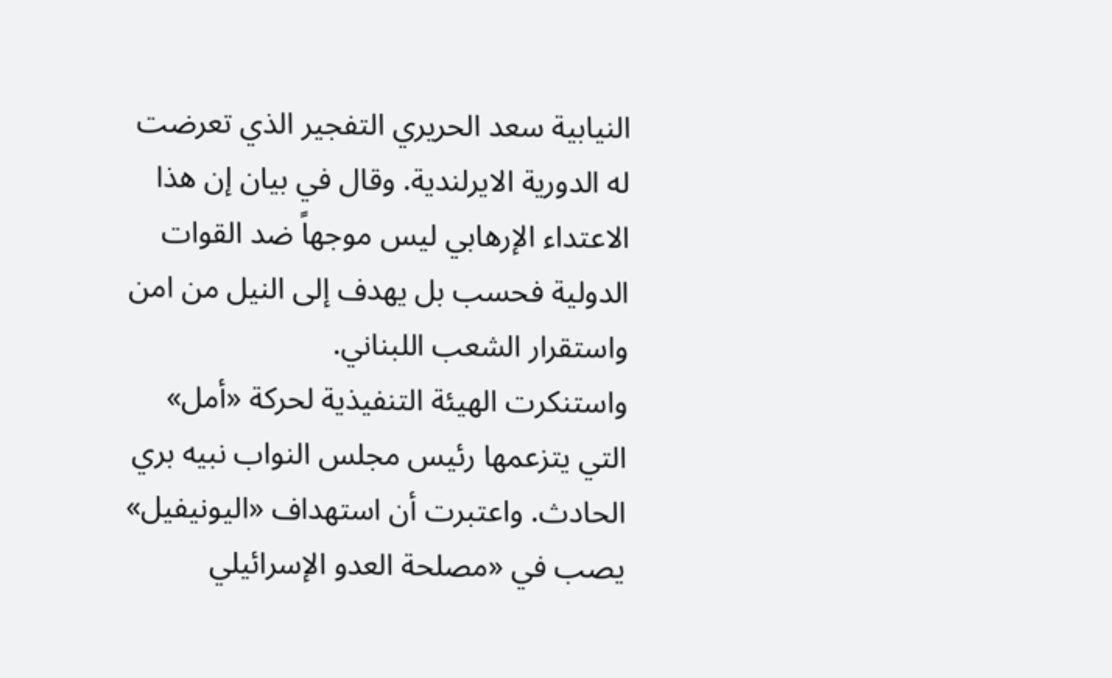النيابية سعد الحريري التفجير الذي تعرضت له الدورية الايرلندية. وقال في بيان إن هذا الاعتداء الإرهابي ليس موجهاً ضد القوات الدولية فحسب بل يهدف إلى النيل من امن واستقرار الشعب اللبناني.
واستنكرت الهيئة التنفيذية لحركة «أمل» التي يتزعمها رئيس مجلس النواب نبيه بري الحادث. واعتبرت أن استهداف «اليونيفيل» يصب في «مصلحة العدو الإسرائيلي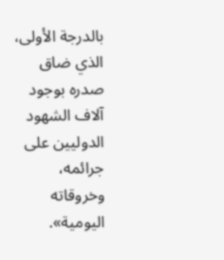بالدرجة الأولى، الذي ضاق صدره بوجود آلاف الشهود الدوليين على جرائمه، وخروقاته اليومية».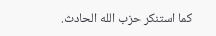كما استنكر حزب الله الحادث.